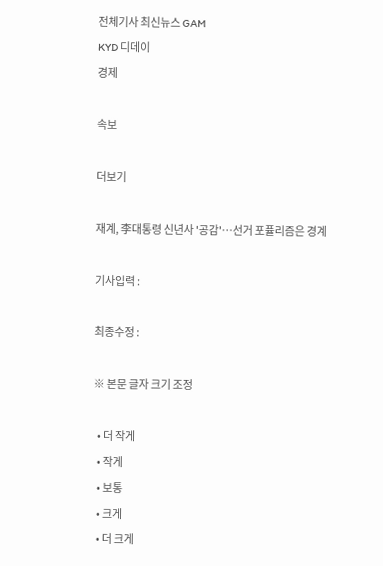전체기사 최신뉴스 GAM
KYD 디데이
경제

속보

더보기

재계, 李대통령 신년사 '공감'…선거 포퓰리즘은 경계

기사입력 :

최종수정 :

※ 본문 글자 크기 조정

  • 더 작게
  • 작게
  • 보통
  • 크게
  • 더 크게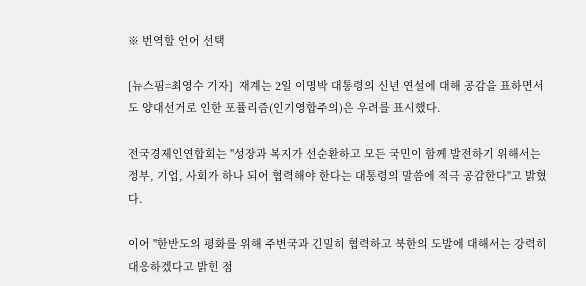※ 번역할 언어 선택

[뉴스핌=최영수 기자]  재계는 2일 이명박 대통령의 신년 연설에 대해 공감을 표하면서도 양대선거로 인한 포퓰리즘(인기영합주의)은 우려를 표시했다.

전국경제인연합회는 "성장과 복지가 선순환하고 모든 국민이 함께 발전하기 위해서는 정부, 기업, 사회가 하나 되어 협력해야 한다는 대통령의 말씀에 적극 공감한다"고 밝혔다.

이어 "한반도의 평화를 위해 주변국과 긴밀히 협력하고 북한의 도발에 대해서는 강력히 대응하겠다고 밝힌 점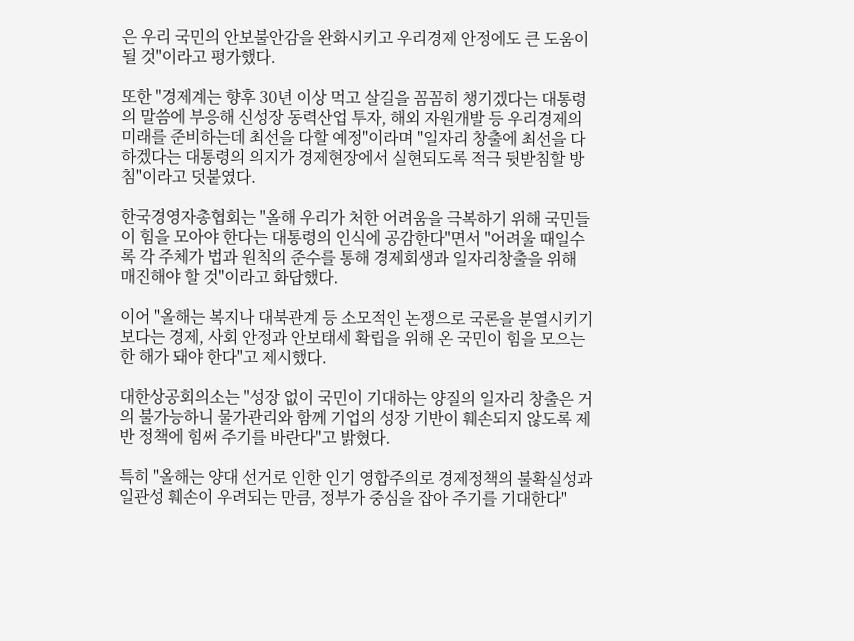은 우리 국민의 안보불안감을 완화시키고 우리경제 안정에도 큰 도움이 될 것"이라고 평가했다.

또한 "경제계는 향후 30년 이상 먹고 살길을 꼼꼼히 챙기겠다는 대통령의 말씀에 부응해 신성장 동력산업 투자, 해외 자원개발 등 우리경제의 미래를 준비하는데 최선을 다할 예정"이라며 "일자리 창출에 최선을 다하겠다는 대통령의 의지가 경제현장에서 실현되도록 적극 뒷받침할 방침"이라고 덧붙였다.

한국경영자총협회는 "올해 우리가 처한 어려움을 극복하기 위해 국민들이 힘을 모아야 한다는 대통령의 인식에 공감한다"면서 "어려울 때일수록 각 주체가 법과 원칙의 준수를 통해 경제회생과 일자리창출을 위해 매진해야 할 것"이라고 화답했다.

이어 "올해는 복지나 대북관계 등 소모적인 논쟁으로 국론을 분열시키기 보다는 경제, 사회 안정과 안보태세 확립을 위해 온 국민이 힘을 모으는 한 해가 돼야 한다"고 제시했다.

대한상공회의소는 "성장 없이 국민이 기대하는 양질의 일자리 창출은 거의 불가능하니 물가관리와 함께 기업의 성장 기반이 훼손되지 않도록 제반 정책에 힘써 주기를 바란다"고 밝혔다.

특히 "올해는 양대 선거로 인한 인기 영합주의로 경제정책의 불확실성과 일관성 훼손이 우려되는 만큼, 정부가 중심을 잡아 주기를 기대한다"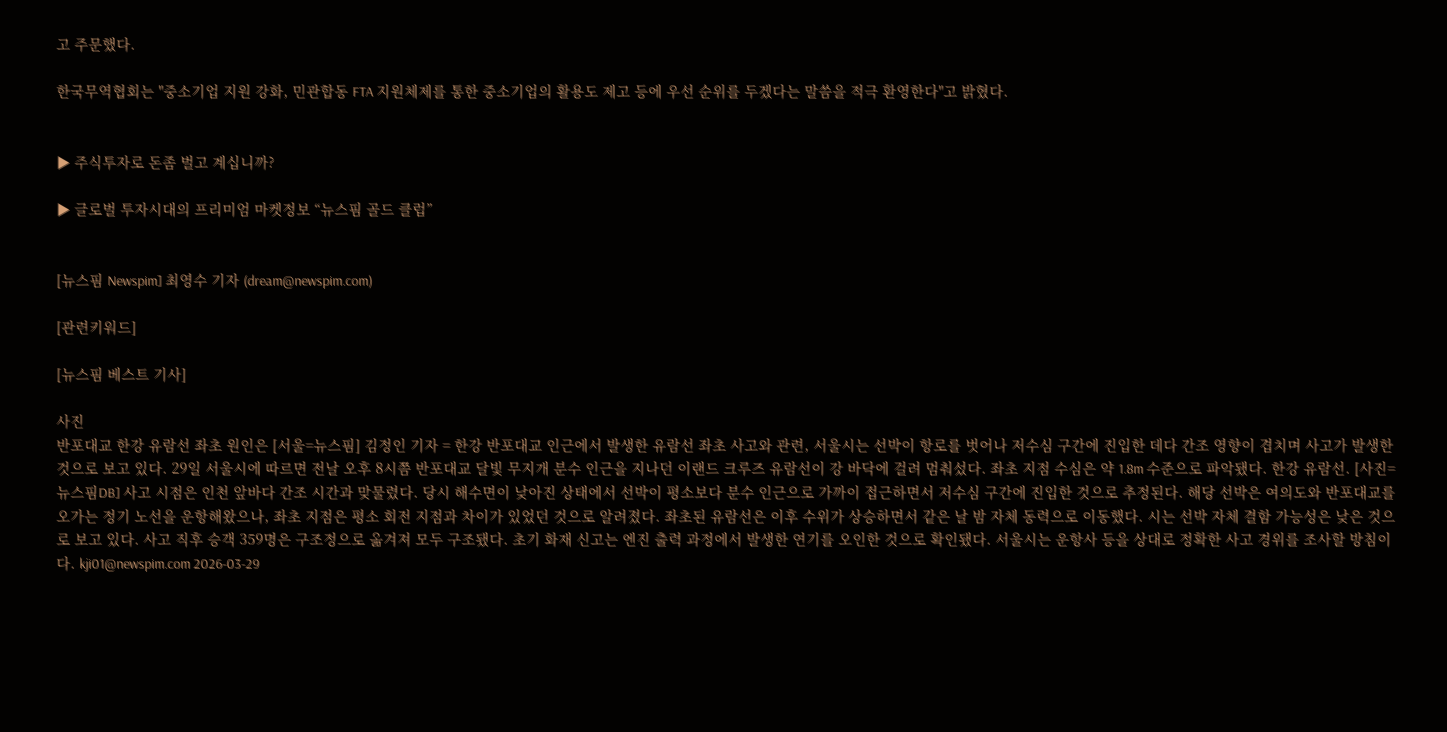고 주문했다.

한국무역협회는 "중소기업 지원 강화, 민관합동 FTA 지원체제를 통한 중소기업의 활용도 제고 등에 우선 순위를 두겠다는 말씀을 적극 환영한다"고 밝혔다.


▶ 주식투자로 돈좀 벌고 계십니까?

▶ 글로벌 투자시대의 프리미엄 마켓정보 “뉴스핌 골드 클럽”


[뉴스핌 Newspim] 최영수 기자 (dream@newspim.com)

[관련키워드]

[뉴스핌 베스트 기사]

사진
반포대교 한강 유람선 좌초 원인은 [서울=뉴스핌] 김정인 기자 = 한강 반포대교 인근에서 발생한 유람선 좌초 사고와 관련, 서울시는 선박이 항로를 벗어나 저수심 구간에 진입한 데다 간조 영향이 겹치며 사고가 발생한 것으로 보고 있다. 29일 서울시에 따르면 전날 오후 8시쯤 반포대교 달빛 무지개 분수 인근을 지나던 이랜드 크루즈 유람선이 강 바닥에 걸려 멈춰섰다. 좌초 지점 수심은 약 1.8m 수준으로 파악됐다. 한강 유람선. [사진=뉴스핌DB] 사고 시점은 인천 앞바다 간조 시간과 맞물렸다. 당시 해수면이 낮아진 상태에서 선박이 평소보다 분수 인근으로 가까이 접근하면서 저수심 구간에 진입한 것으로 추정된다. 해당 선박은 여의도와 반포대교를 오가는 정기 노선을 운항해왔으나, 좌초 지점은 평소 회전 지점과 차이가 있었던 것으로 알려졌다. 좌초된 유람선은 이후 수위가 상승하면서 같은 날 밤 자체 동력으로 이동했다. 시는 선박 자체 결함 가능성은 낮은 것으로 보고 있다. 사고 직후 승객 359명은 구조정으로 옮겨져 모두 구조됐다. 초기 화재 신고는 엔진 출력 과정에서 발생한 연기를 오인한 것으로 확인됐다. 서울시는 운항사 등을 상대로 정확한 사고 경위를 조사할 방침이다. kji01@newspim.com 2026-03-29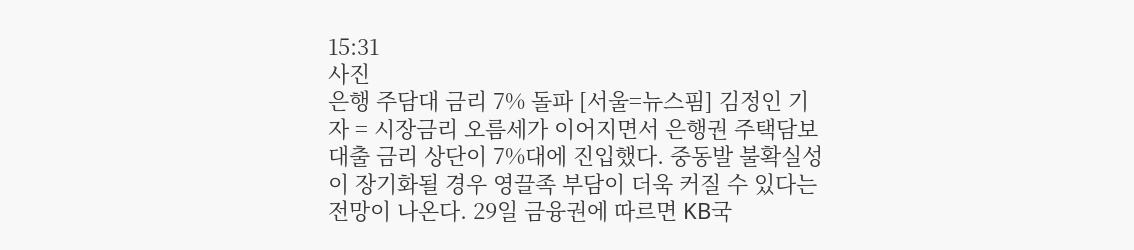15:31
사진
은행 주담대 금리 7% 돌파 [서울=뉴스핌] 김정인 기자 = 시장금리 오름세가 이어지면서 은행권 주택담보대출 금리 상단이 7%대에 진입했다. 중동발 불확실성이 장기화될 경우 영끌족 부담이 더욱 커질 수 있다는 전망이 나온다. 29일 금융권에 따르면 KB국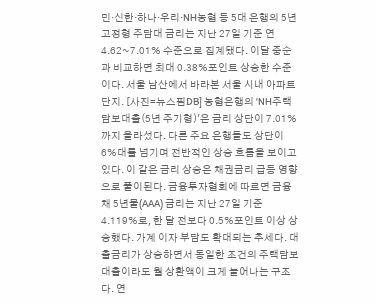민·신한·하나·우리·NH농협 등 5대 은행의 5년 고정형 주담대 금리는 지난 27일 기준 연 4.62~7.01% 수준으로 집계됐다. 이달 중순과 비교하면 최대 0.38%포인트 상승한 수준이다. 서울 남산에서 바라본 서울 시내 아파트 단지. [사진=뉴스핌DB] 농협은행의 'NH주택담보대출(5년 주기형)'은 금리 상단이 7.01%까지 올라섰다. 다른 주요 은행들도 상단이 6%대를 넘기며 전반적인 상승 흐름을 보이고 있다. 이 같은 금리 상승은 채권금리 급등 영향으로 풀이된다. 금융투자협회에 따르면 금융채 5년물(AAA) 금리는 지난 27일 기준 4.119%로, 한 달 전보다 0.5%포인트 이상 상승했다. 가계 이자 부담도 확대되는 추세다. 대출금리가 상승하면서 동일한 조건의 주택담보대출이라도 월 상환액이 크게 늘어나는 구조다. 연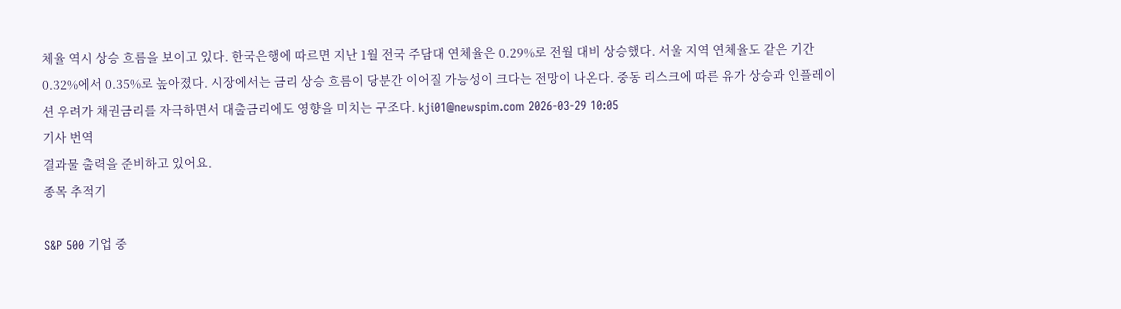체율 역시 상승 흐름을 보이고 있다. 한국은행에 따르면 지난 1월 전국 주담대 연체율은 0.29%로 전월 대비 상승했다. 서울 지역 연체율도 같은 기간 0.32%에서 0.35%로 높아졌다. 시장에서는 금리 상승 흐름이 당분간 이어질 가능성이 크다는 전망이 나온다. 중동 리스크에 따른 유가 상승과 인플레이션 우려가 채권금리를 자극하면서 대출금리에도 영향을 미치는 구조다. kji01@newspim.com 2026-03-29 10:05
기사 번역
결과물 출력을 준비하고 있어요.
종목 추적기

S&P 500 기업 중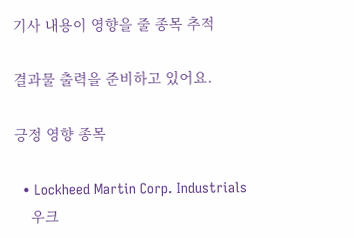기사 내용이 영향을 줄 종목 추적

결과물 출력을 준비하고 있어요.

긍정 영향 종목

  • Lockheed Martin Corp. Industrials
    우크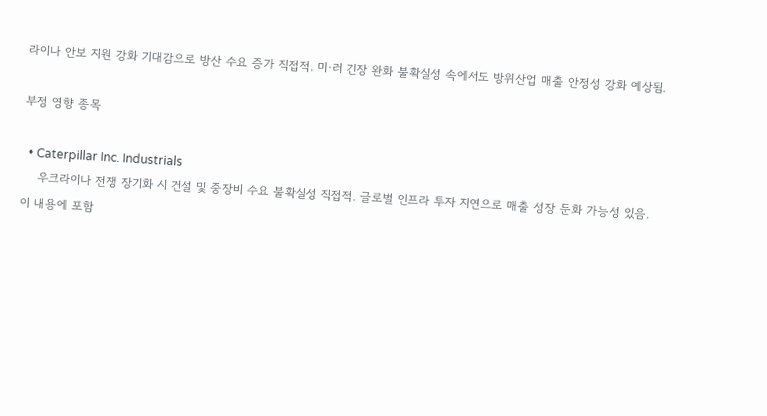라이나 안보 지원 강화 기대감으로 방산 수요 증가 직접적. 미·러 긴장 완화 불확실성 속에서도 방위산업 매출 안정성 강화 예상됨.

부정 영향 종목

  • Caterpillar Inc. Industrials
    우크라이나 전쟁 장기화 시 건설 및 중장비 수요 불확실성 직접적. 글로벌 인프라 투자 지연으로 매출 성장 둔화 가능성 있음.
이 내용에 포함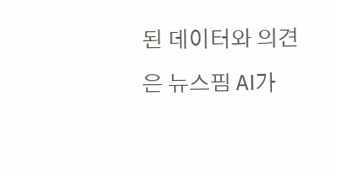된 데이터와 의견은 뉴스핌 AI가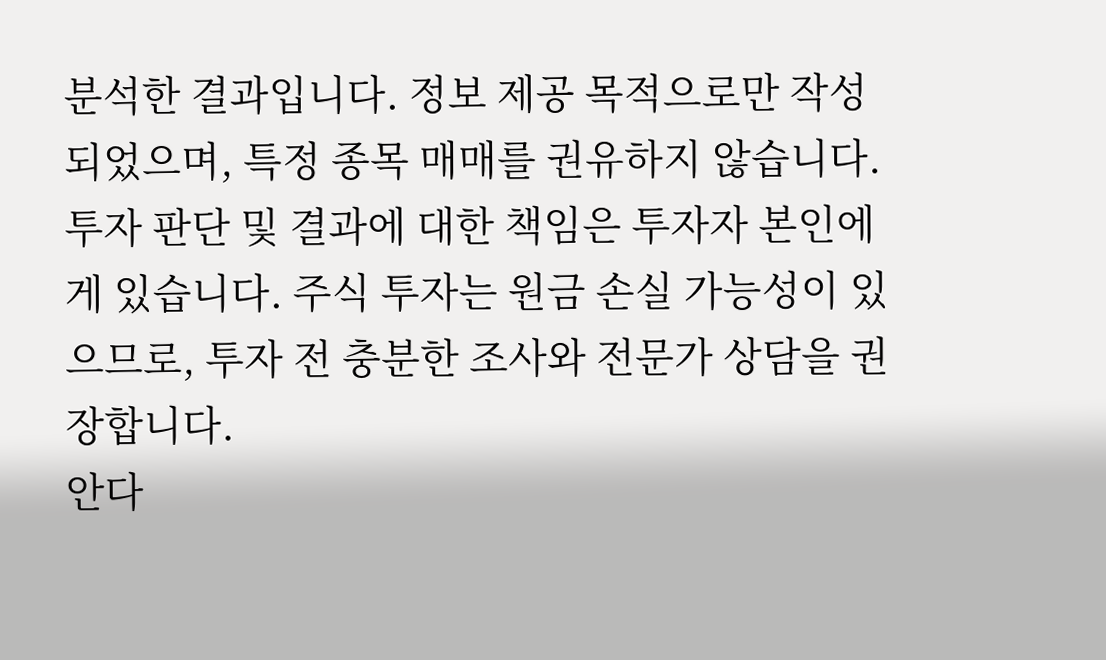분석한 결과입니다. 정보 제공 목적으로만 작성되었으며, 특정 종목 매매를 권유하지 않습니다. 투자 판단 및 결과에 대한 책임은 투자자 본인에게 있습니다. 주식 투자는 원금 손실 가능성이 있으므로, 투자 전 충분한 조사와 전문가 상담을 권장합니다.
안다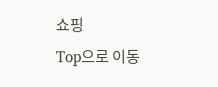쇼핑
Top으로 이동